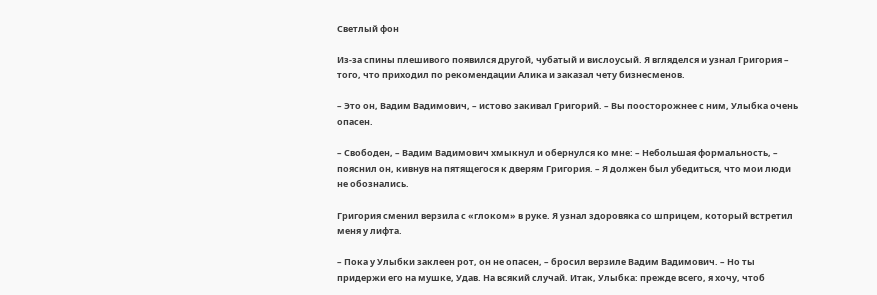Светлый фон

Из-за спины плешивого появился другой, чубатый и вислоусый. Я вгляделся и узнал Григория – того, что приходил по рекомендации Алика и заказал чету бизнесменов.

– Это он, Вадим Вадимович, – истово закивал Григорий. – Вы поосторожнее с ним, Улыбка очень опасен.

– Свободен, – Вадим Вадимович хмыкнул и обернулся ко мне: – Небольшая формальность, – пояснил он, кивнув на пятящегося к дверям Григория. – Я должен был убедиться, что мои люди не обознались.

Григория сменил верзила с «глоком» в руке. Я узнал здоровяка со шприцем, который встретил меня у лифта.

– Пока у Улыбки заклеен рот, он не опасен, – бросил верзиле Вадим Вадимович. – Но ты придержи его на мушке, Удав. На всякий случай. Итак, Улыбка: прежде всего, я хочу, чтоб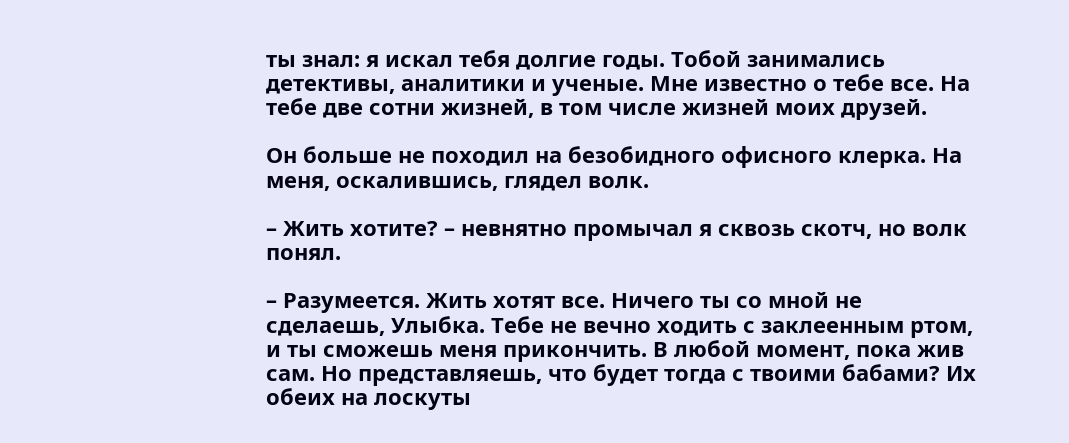ты знал: я искал тебя долгие годы. Тобой занимались детективы, аналитики и ученые. Мне известно о тебе все. На тебе две сотни жизней, в том числе жизней моих друзей.

Он больше не походил на безобидного офисного клерка. На меня, оскалившись, глядел волк.

– Жить хотите? – невнятно промычал я сквозь скотч, но волк понял.

– Разумеется. Жить хотят все. Ничего ты со мной не сделаешь, Улыбка. Тебе не вечно ходить с заклеенным ртом, и ты сможешь меня прикончить. В любой момент, пока жив сам. Но представляешь, что будет тогда с твоими бабами? Их обеих на лоскуты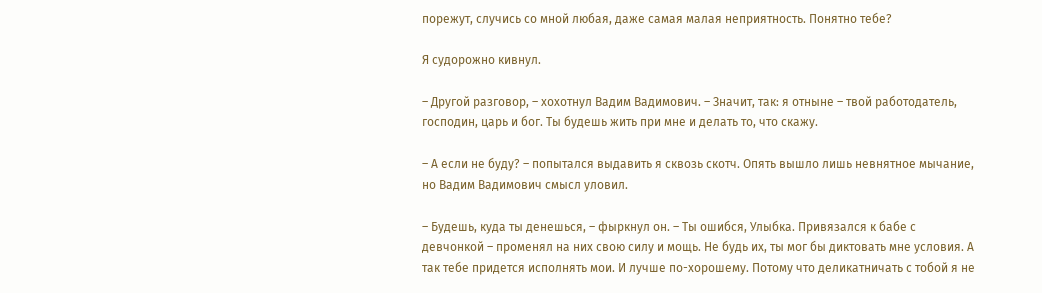порежут, случись со мной любая, даже самая малая неприятность. Понятно тебе?

Я судорожно кивнул.

– Другой разговор, – хохотнул Вадим Вадимович. – Значит, так: я отныне – твой работодатель, господин, царь и бог. Ты будешь жить при мне и делать то, что скажу.

– А если не буду? – попытался выдавить я сквозь скотч. Опять вышло лишь невнятное мычание, но Вадим Вадимович смысл уловил.

– Будешь, куда ты денешься, – фыркнул он. – Ты ошибся, Улыбка. Привязался к бабе с девчонкой – променял на них свою силу и мощь. Не будь их, ты мог бы диктовать мне условия. А так тебе придется исполнять мои. И лучше по-хорошему. Потому что деликатничать с тобой я не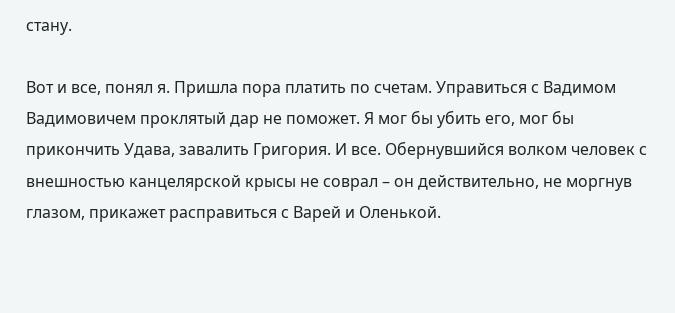стану.

Вот и все, понял я. Пришла пора платить по счетам. Управиться с Вадимом Вадимовичем проклятый дар не поможет. Я мог бы убить его, мог бы прикончить Удава, завалить Григория. И все. Обернувшийся волком человек с внешностью канцелярской крысы не соврал – он действительно, не моргнув глазом, прикажет расправиться с Варей и Оленькой.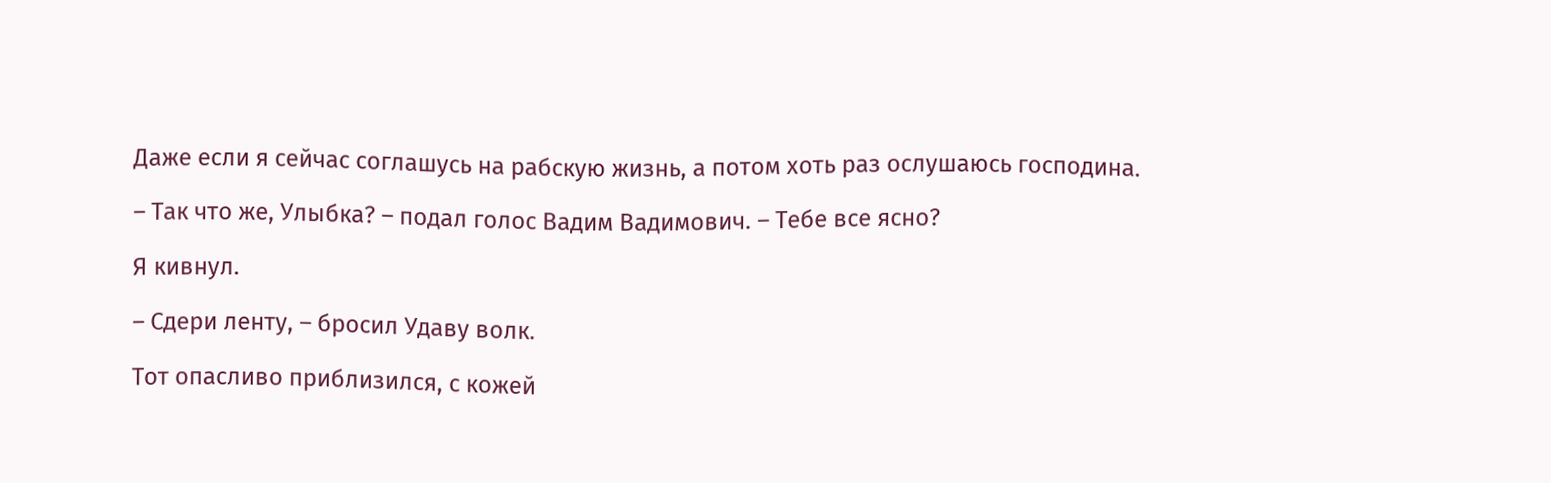Даже если я сейчас соглашусь на рабскую жизнь, а потом хоть раз ослушаюсь господина.

– Так что же, Улыбка? – подал голос Вадим Вадимович. – Тебе все ясно?

Я кивнул.

– Сдери ленту, – бросил Удаву волк.

Тот опасливо приблизился, с кожей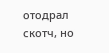отодрал скотч, но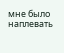мне было наплевать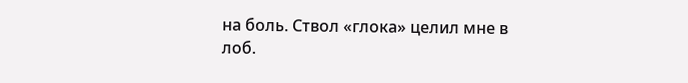на боль. Ствол «глока» целил мне в лоб.